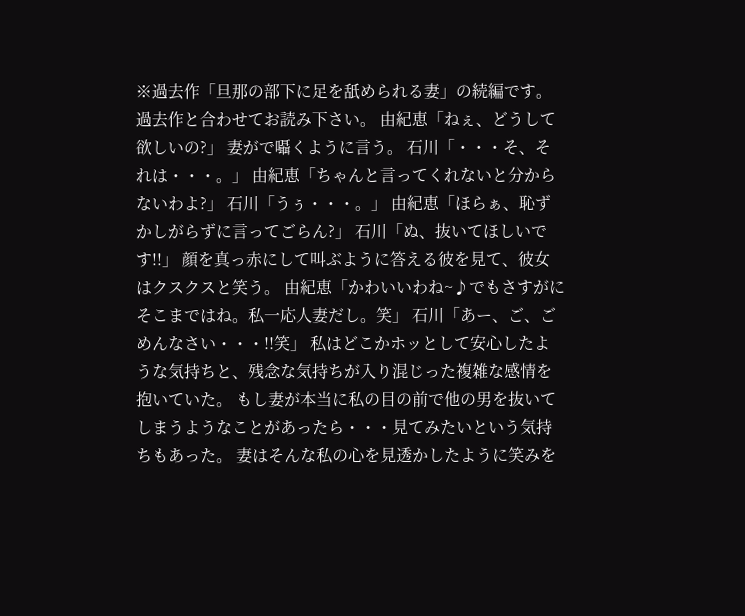※過去作「旦那の部下に足を舐められる妻」の続編です。 過去作と合わせてお読み下さい。 由紀恵「ねぇ、どうして欲しいの?」 妻がで囁くように言う。 石川「・・・そ、それは・・・。」 由紀恵「ちゃんと言ってくれないと分からないわよ?」 石川「うぅ・・・。」 由紀恵「ほらぁ、恥ずかしがらずに言ってごらん?」 石川「ぬ、抜いてほしいです!!」 顔を真っ赤にして叫ぶように答える彼を見て、彼女はクスクスと笑う。 由紀恵「かわいいわね~♪でもさすがにそこまではね。私一応人妻だし。笑」 石川「あー、ご、ごめんなさい・・・!!笑」 私はどこかホッとして安心したような気持ちと、残念な気持ちが入り混じった複雑な感情を抱いていた。 もし妻が本当に私の目の前で他の男を抜いてしまうようなことがあったら・・・見てみたいという気持ちもあった。 妻はそんな私の心を見透かしたように笑みを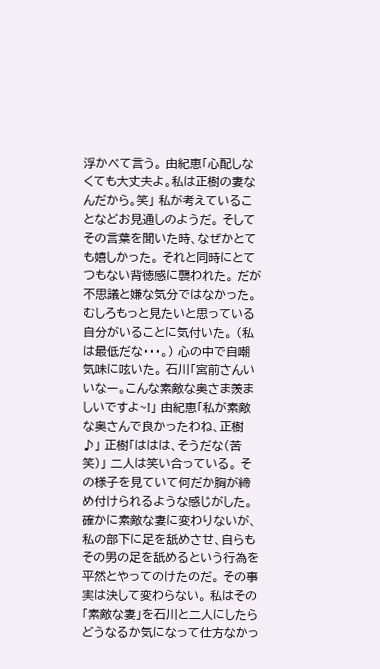浮かべて言う。 由紀恵「心配しなくても大丈夫よ。私は正樹の妻なんだから。笑」 私が考えていることなどお見通しのようだ。 そしてその言葉を聞いた時、なぜかとても嬉しかった。 それと同時にとてつもない背徳感に襲われた。 だが不思議と嫌な気分ではなかった。 むしろもっと見たいと思っている自分がいることに気付いた。 (私は最低だな・・・。) 心の中で自嘲気味に呟いた。 石川「宮前さんいいなー。こんな素敵な奥さま羨ましいですよ~!」 由紀恵「私が素敵な奥さんで良かったわね、正樹♪」 正樹「ははは、そうだな(苦笑)」 二人は笑い合っている。 その様子を見ていて何だか胸が締め付けられるような感じがした。 確かに素敵な妻に変わりないが、私の部下に足を舐めさせ、自らもその男の足を舐めるという行為を平然とやってのけたのだ。 その事実は決して変わらない。 私はその「素敵な妻」を石川と二人にしたらどうなるか気になって仕方なかっ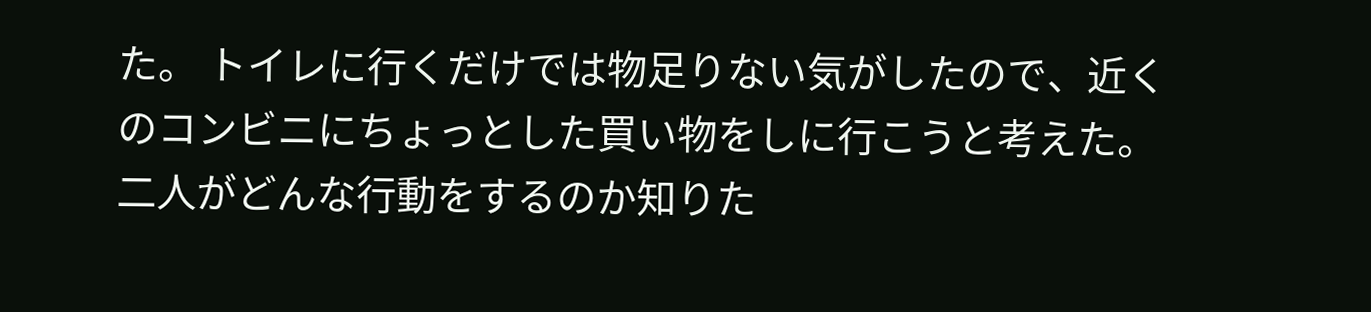た。 トイレに行くだけでは物足りない気がしたので、近くのコンビニにちょっとした買い物をしに行こうと考えた。 二人がどんな行動をするのか知りた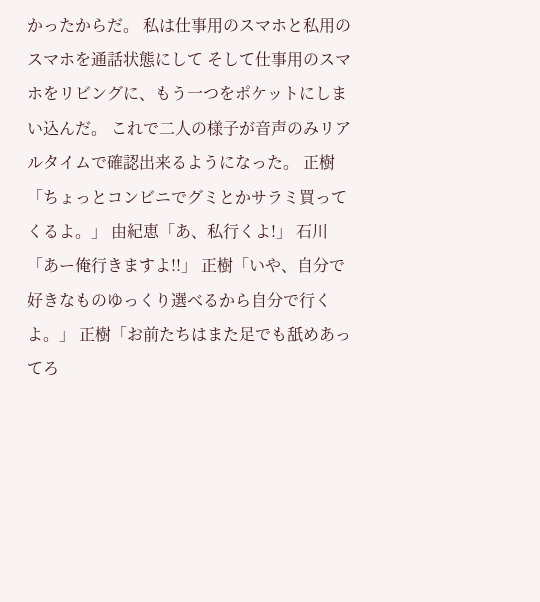かったからだ。 私は仕事用のスマホと私用のスマホを通話状態にして そして仕事用のスマホをリビングに、もう一つをポケットにしまい込んだ。 これで二人の様子が音声のみリアルタイムで確認出来るようになった。 正樹「ちょっとコンビニでグミとかサラミ買ってくるよ。」 由紀恵「あ、私行くよ!」 石川「あー俺行きますよ!!」 正樹「いや、自分で好きなものゆっくり選べるから自分で行くよ。」 正樹「お前たちはまた足でも舐めあってろ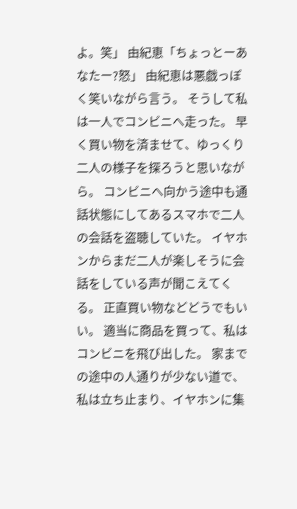よ。笑」 由紀恵「ちょっとーあなたー?怒」 由紀恵は悪戯っぽく笑いながら言う。 そうして私は一人でコンビニへ走った。 早く買い物を済ませて、ゆっくり二人の様子を探ろうと思いながら。 コンビニへ向かう途中も通話状態にしてあるスマホで二人の会話を盗聴していた。 イヤホンからまだ二人が楽しそうに会話をしている声が聞こえてくる。 正直買い物などどうでもいい。 適当に商品を買って、私はコンビニを飛び出した。 家までの途中の人通りが少ない道で、私は立ち止まり、イヤホンに集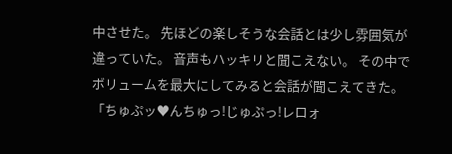中させた。 先ほどの楽しそうな会話とは少し雰囲気が違っていた。 音声もハッキリと聞こえない。 その中でボリュームを最大にしてみると会話が聞こえてきた。 「ちゅぷッ♥んちゅっ!じゅぷっ!レロォ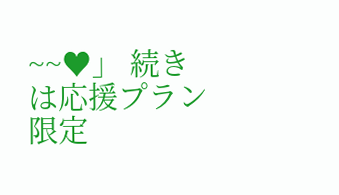~~♥」 続きは応援プラン限定